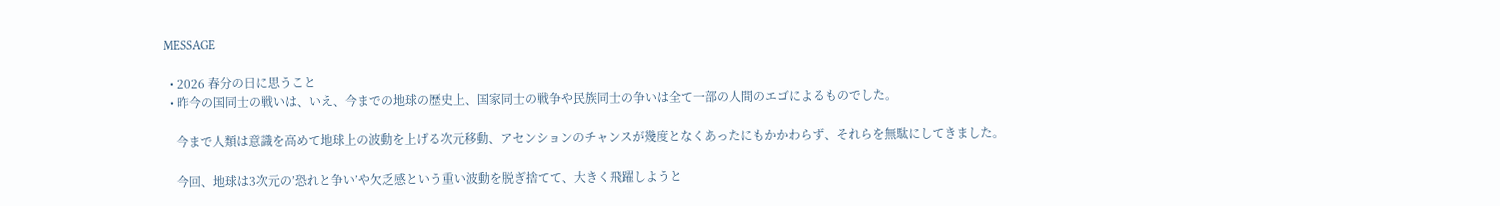MESSAGE

  • 2026 春分の日に思うこと
  • 昨今の国同士の戦いは、いえ、今までの地球の歴史上、国家同士の戦争や民族同士の争いは全て一部の人間のエゴによるものでした。

    今まで人類は意識を高めて地球上の波動を上げる次元移動、アセンションのチャンスが幾度となくあったにもかかわらず、それらを無駄にしてきました。

    今回、地球は3次元の’恐れと争い’や欠乏感という重い波動を脱ぎ捨てて、大きく飛躍しようと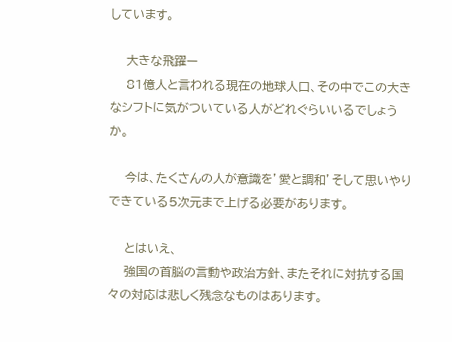しています。

    大きな飛躍ー
    81億人と言われる現在の地球人口、その中でこの大きなシフトに気がついている人がどれぐらいいるでしょうか。

    今は、たくさんの人が意識を’愛と調和’そして思いやりできている5次元まで上げる必要があります。

    とはいえ、
    強国の首脳の言動や政治方針、またそれに対抗する国々の対応は悲しく残念なものはあります。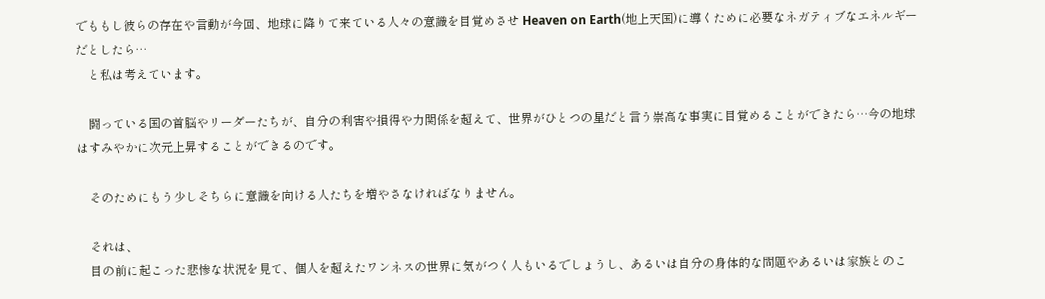でももし彼らの存在や言動が今回、地球に降りて来ている人々の意識を目覚めさせ Heaven on Earth(地上天国)に導くために必要なネガティブなエネルギーだとしたら…
    と私は考えています。

    闘っている国の首脳やリーダーたちが、自分の利害や損得や力関係を超えて、世界がひとつの星だと言う崇高な事実に目覚めることができたら…今の地球はすみやかに次元上昇することができるのです。

    そのためにもう少しそちらに意識を向ける人たちを増やさなければなりません。

    それは、
    目の前に起こった悲惨な状況を見て、個人を超えたワンネスの世界に気がつく人もいるでしょうし、あるいは自分の身体的な問題やあるいは家族とのこ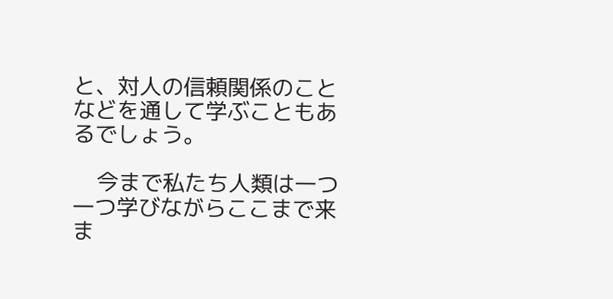と、対人の信頼関係のことなどを通して学ぶこともあるでしょう。

    今まで私たち人類は一つ一つ学びながらここまで来ま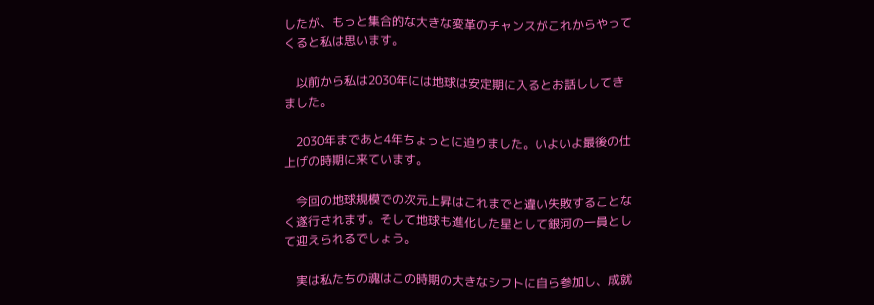したが、もっと集合的な大きな変革のチャンスがこれからやってくると私は思います。

    以前から私は2030年には地球は安定期に入るとお話ししてきました。

    2030年まであと4年ちょっとに迫りました。いよいよ最後の仕上げの時期に来ています。

    今回の地球規模での次元上昇はこれまでと違い失敗することなく遂行されます。そして地球も進化した星として銀河の一員として迎えられるでしょう。

    実は私たちの魂はこの時期の大きなシフトに自ら参加し、成就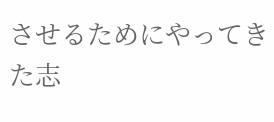させるためにやってきた志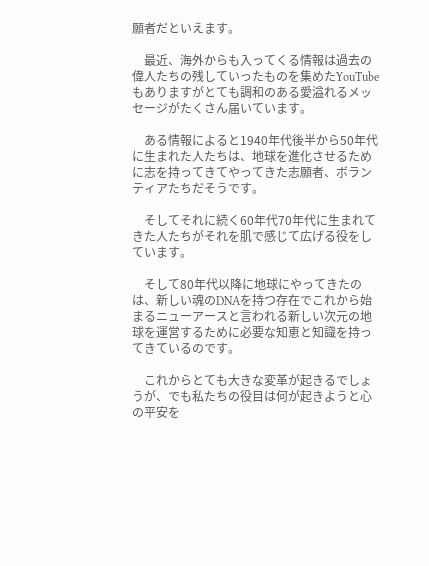願者だといえます。

    最近、海外からも入ってくる情報は過去の偉人たちの残していったものを集めたYouTubeもありますがとても調和のある愛溢れるメッセージがたくさん届いています。

    ある情報によると1940年代後半から50年代に生まれた人たちは、地球を進化させるために志を持ってきてやってきた志願者、ボランティアたちだそうです。

    そしてそれに続く60年代70年代に生まれてきた人たちがそれを肌で感じて広げる役をしています。

    そして80年代以降に地球にやってきたのは、新しい魂のDNAを持つ存在でこれから始まるニューアースと言われる新しい次元の地球を運営するために必要な知恵と知識を持ってきているのです。

    これからとても大きな変革が起きるでしょうが、でも私たちの役目は何が起きようと心の平安を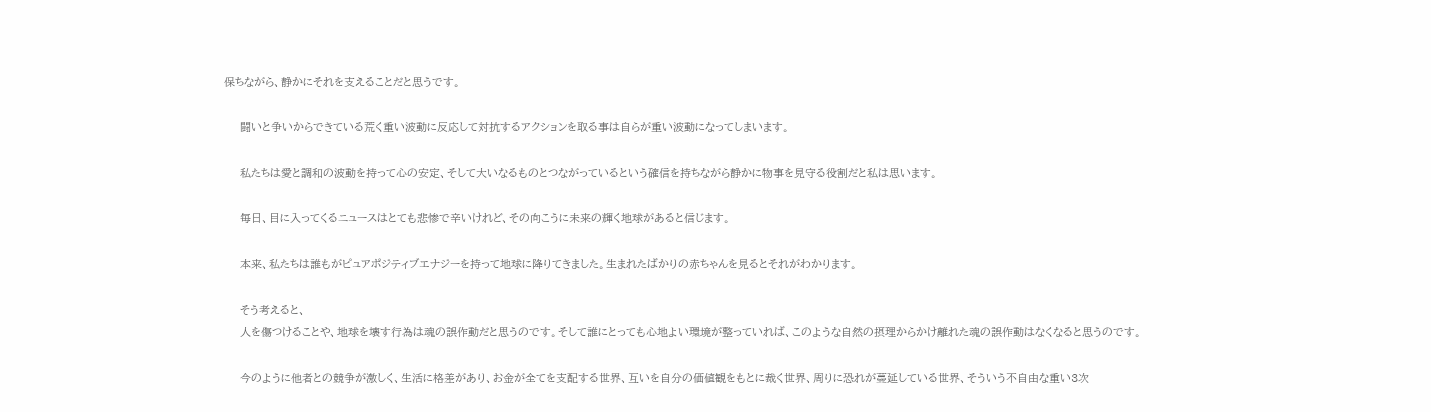保ちながら、静かにそれを支えることだと思うです。

    闘いと争いからできている荒く重い波動に反応して対抗するアクションを取る事は自らが重い波動になってしまいます。

    私たちは愛と調和の波動を持って心の安定、そして大いなるものとつながっているという確信を持ちながら静かに物事を見守る役割だと私は思います。

    毎日、目に入ってくるニュースはとても悲惨で辛いけれど、その向こうに未来の輝く地球があると信じます。

    本来、私たちは誰もがピュアポジティブエナジーを持って地球に降りてきました。生まれたばかりの赤ちゃんを見るとそれがわかります。

    そう考えると、
    人を傷つけることや、地球を壊す行為は魂の誤作動だと思うのです。そして誰にとっても心地よい環境が整っていれば、このような自然の摂理からかけ離れた魂の誤作動はなくなると思うのです。

    今のように他者との競争が激しく、生活に格差があり、お金が全てを支配する世界、互いを自分の価値観をもとに裁く世界、周りに恐れが蔓延している世界、そういう不自由な重い3次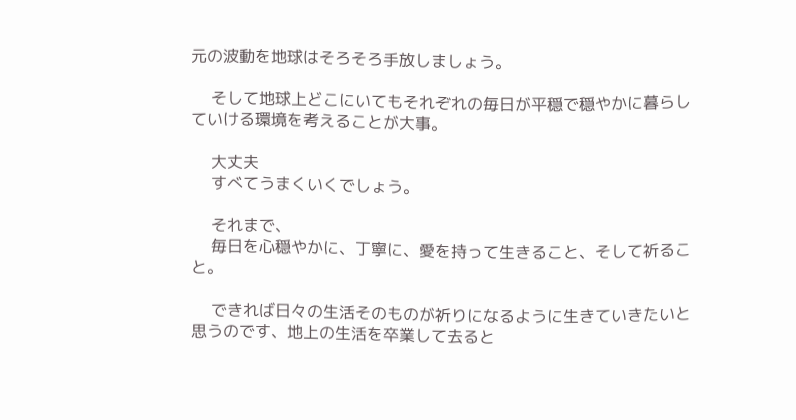元の波動を地球はそろそろ手放しましょう。

    そして地球上どこにいてもそれぞれの毎日が平穏で穏やかに暮らしていける環境を考えることが大事。

    大丈夫
    すべてうまくいくでしょう。

    それまで、
    毎日を心穏やかに、丁寧に、愛を持って生きること、そして祈ること。

    できれば日々の生活そのものが祈りになるように生きていきたいと思うのです、地上の生活を卒業して去ると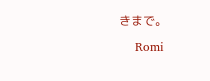きまで。

    Romi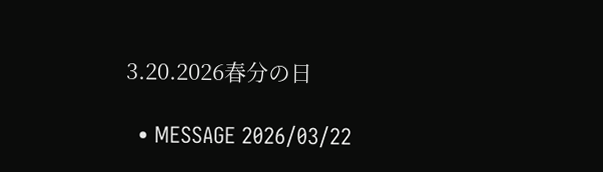3.20.2026春分の日

  • MESSAGE 2026/03/22